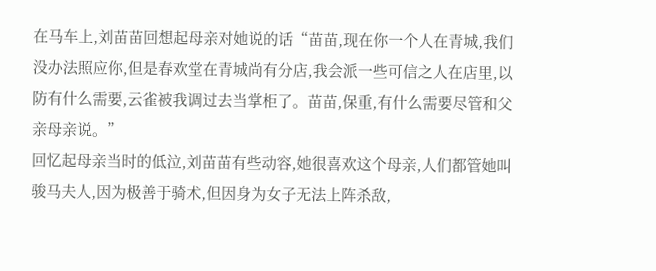在马车上,刘苗苗回想起母亲对她说的话“苗苗,现在你一个人在青城,我们没办法照应你,但是春欢堂在青城尚有分店,我会派一些可信之人在店里,以防有什么需要,云雀被我调过去当掌柜了。苗苗,保重,有什么需要尽管和父亲母亲说。”
回忆起母亲当时的低泣,刘苗苗有些动容,她很喜欢这个母亲,人们都管她叫骏马夫人,因为极善于骑术,但因身为女子无法上阵杀敌,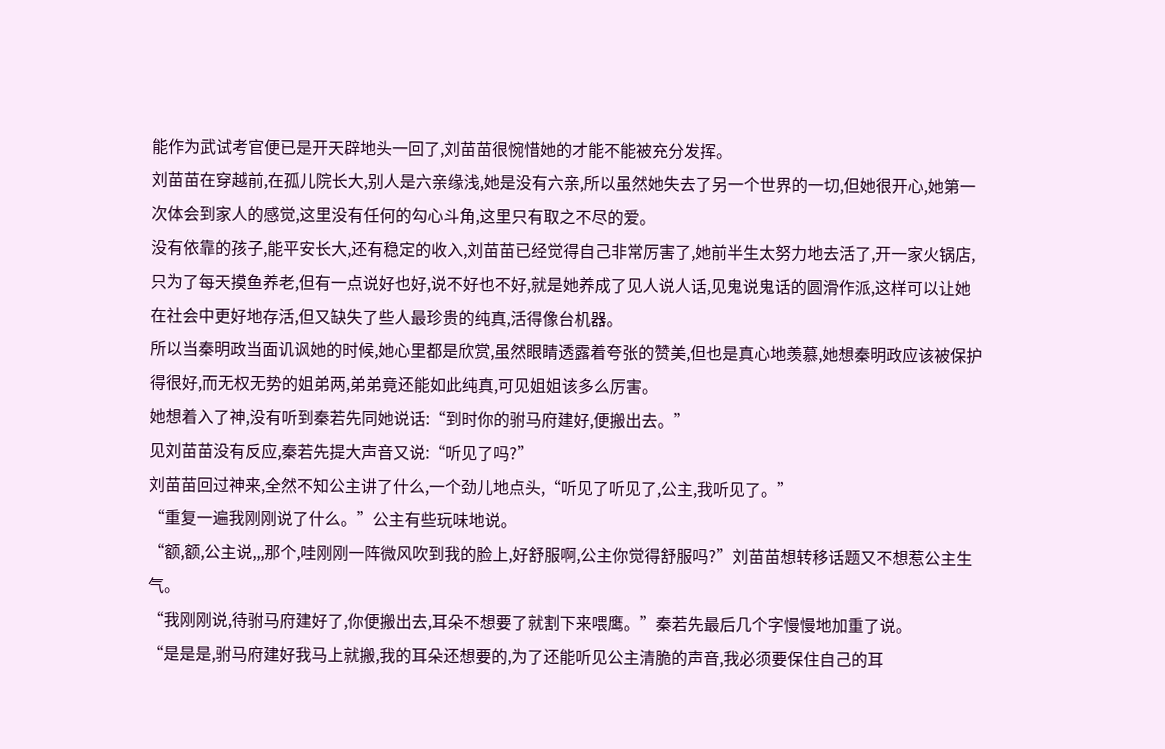能作为武试考官便已是开天辟地头一回了,刘苗苗很惋惜她的才能不能被充分发挥。
刘苗苗在穿越前,在孤儿院长大,别人是六亲缘浅,她是没有六亲,所以虽然她失去了另一个世界的一切,但她很开心,她第一次体会到家人的感觉,这里没有任何的勾心斗角,这里只有取之不尽的爱。
没有依靠的孩子,能平安长大,还有稳定的收入,刘苗苗已经觉得自己非常厉害了,她前半生太努力地去活了,开一家火锅店,只为了每天摸鱼养老,但有一点说好也好,说不好也不好,就是她养成了见人说人话,见鬼说鬼话的圆滑作派,这样可以让她在社会中更好地存活,但又缺失了些人最珍贵的纯真,活得像台机器。
所以当秦明政当面讥讽她的时候,她心里都是欣赏,虽然眼睛透露着夸张的赞美,但也是真心地羡慕,她想秦明政应该被保护得很好,而无权无势的姐弟两,弟弟竟还能如此纯真,可见姐姐该多么厉害。
她想着入了神,没有听到秦若先同她说话:“到时你的驸马府建好,便搬出去。”
见刘苗苗没有反应,秦若先提大声音又说:“听见了吗?”
刘苗苗回过神来,全然不知公主讲了什么,一个劲儿地点头,“听见了听见了,公主,我听见了。”
“重复一遍我刚刚说了什么。”公主有些玩味地说。
“额,额,公主说,,,那个,哇刚刚一阵微风吹到我的脸上,好舒服啊,公主你觉得舒服吗?”刘苗苗想转移话题又不想惹公主生气。
“我刚刚说,待驸马府建好了,你便搬出去,耳朵不想要了就割下来喂鹰。”秦若先最后几个字慢慢地加重了说。
“是是是,驸马府建好我马上就搬,我的耳朵还想要的,为了还能听见公主清脆的声音,我必须要保住自己的耳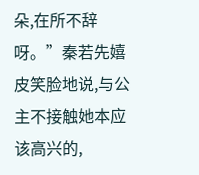朵,在所不辞呀。”秦若先嬉皮笑脸地说,与公主不接触她本应该高兴的,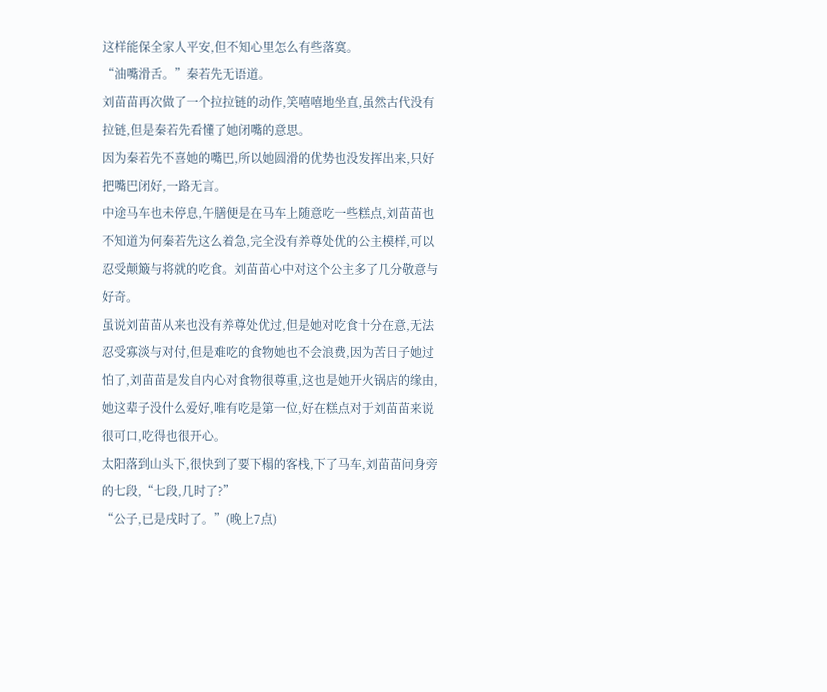这样能保全家人平安,但不知心里怎么有些落寞。
“油嘴滑舌。”秦若先无语道。
刘苗苗再次做了一个拉拉链的动作,笑嘻嘻地坐直,虽然古代没有拉链,但是秦若先看懂了她闭嘴的意思。
因为秦若先不喜她的嘴巴,所以她圆滑的优势也没发挥出来,只好把嘴巴闭好,一路无言。
中途马车也未停息,午膳便是在马车上随意吃一些糕点,刘苗苗也不知道为何秦若先这么着急,完全没有养尊处优的公主模样,可以忍受颠簸与将就的吃食。刘苗苗心中对这个公主多了几分敬意与好奇。
虽说刘苗苗从来也没有养尊处优过,但是她对吃食十分在意,无法忍受寡淡与对付,但是难吃的食物她也不会浪费,因为苦日子她过怕了,刘苗苗是发自内心对食物很尊重,这也是她开火锅店的缘由,她这辈子没什么爱好,唯有吃是第一位,好在糕点对于刘苗苗来说很可口,吃得也很开心。
太阳落到山头下,很快到了要下榻的客栈,下了马车,刘苗苗问身旁的七段,“七段,几时了?”
“公子,已是戌时了。”(晚上7点)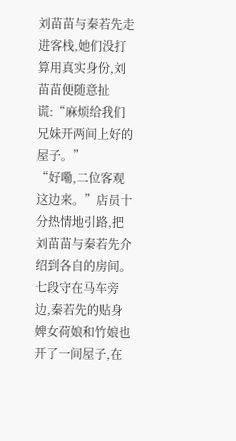刘苗苗与秦若先走进客栈,她们没打算用真实身份,刘苗苗便随意扯谎:“麻烦给我们兄妹开两间上好的屋子。”
“好嘞,二位客观这边来。”店员十分热情地引路,把刘苗苗与秦若先介绍到各自的房间。
七段守在马车旁边,秦若先的贴身婢女荷娘和竹娘也开了一间屋子,在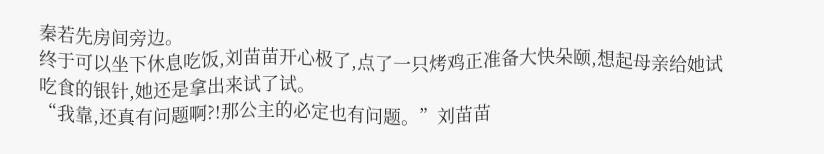秦若先房间旁边。
终于可以坐下休息吃饭,刘苗苗开心极了,点了一只烤鸡正准备大快朵颐,想起母亲给她试吃食的银针,她还是拿出来试了试。
“我靠,还真有问题啊?!那公主的必定也有问题。”刘苗苗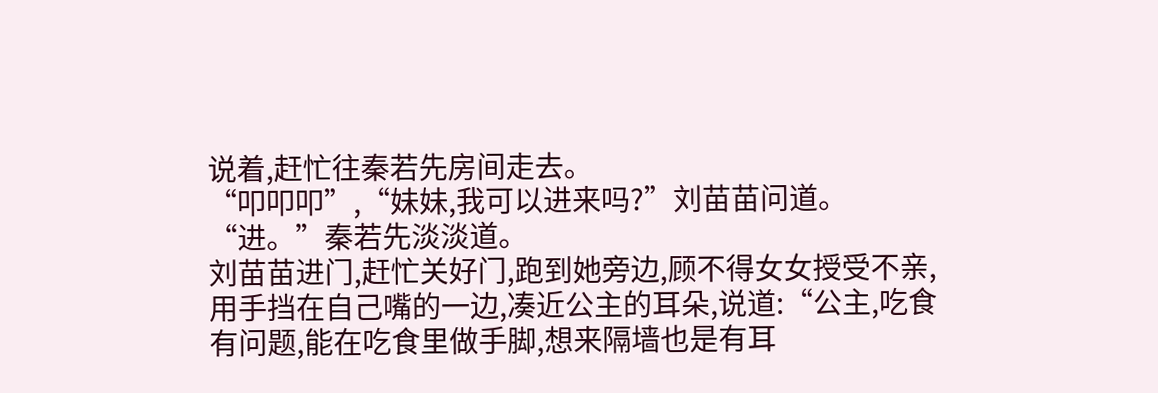说着,赶忙往秦若先房间走去。
“叩叩叩”,“妹妹,我可以进来吗?”刘苗苗问道。
“进。”秦若先淡淡道。
刘苗苗进门,赶忙关好门,跑到她旁边,顾不得女女授受不亲,用手挡在自己嘴的一边,凑近公主的耳朵,说道:“公主,吃食有问题,能在吃食里做手脚,想来隔墙也是有耳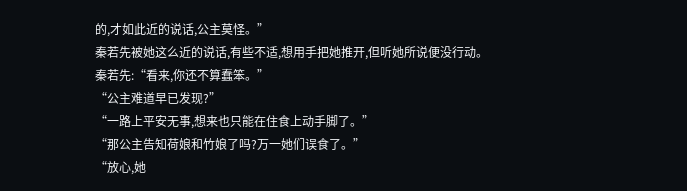的,才如此近的说话,公主莫怪。”
秦若先被她这么近的说话,有些不适,想用手把她推开,但听她所说便没行动。
秦若先:“看来,你还不算蠢笨。”
“公主难道早已发现?”
“一路上平安无事,想来也只能在住食上动手脚了。”
“那公主告知荷娘和竹娘了吗?万一她们误食了。”
“放心,她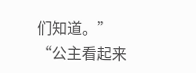们知道。”
“公主看起来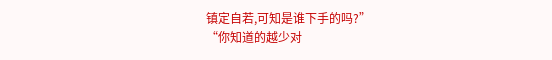镇定自若,可知是谁下手的吗?”
“你知道的越少对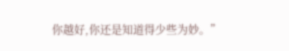你越好,你还是知道得少些为妙。”